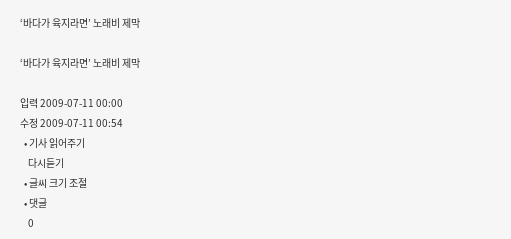‘바다가 육지라면’ 노래비 제막

‘바다가 육지라면’ 노래비 제막

입력 2009-07-11 00:00
수정 2009-07-11 00:54
  • 기사 읽어주기
    다시듣기
  • 글씨 크기 조절
  • 댓글
    0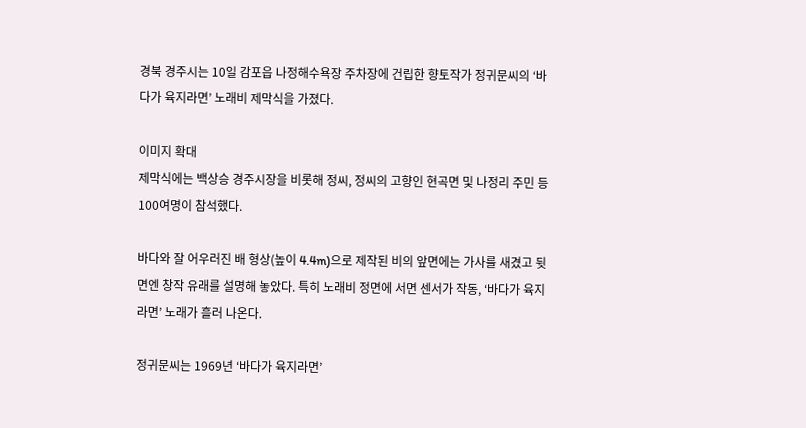경북 경주시는 10일 감포읍 나정해수욕장 주차장에 건립한 향토작가 정귀문씨의 ‘바다가 육지라면’ 노래비 제막식을 가졌다.

이미지 확대
제막식에는 백상승 경주시장을 비롯해 정씨, 정씨의 고향인 현곡면 및 나정리 주민 등 100여명이 참석했다.

바다와 잘 어우러진 배 형상(높이 4.4m)으로 제작된 비의 앞면에는 가사를 새겼고 뒷면엔 창작 유래를 설명해 놓았다. 특히 노래비 정면에 서면 센서가 작동, ‘바다가 육지라면’ 노래가 흘러 나온다.

정귀문씨는 1969년 ‘바다가 육지라면’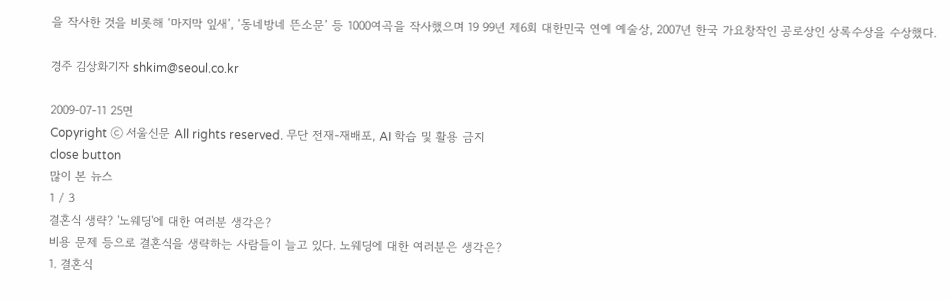을 작사한 것을 비롯해 ‘마지막 잎새’, ‘동네방네 뜬소문’ 등 1000여곡을 작사했으며 19 99년 제6회 대한민국 연예 예술상, 2007년 한국 가요창작인 공로상인 상록수상을 수상했다.

경주 김상화기자 shkim@seoul.co.kr

2009-07-11 25면
Copyright ⓒ 서울신문 All rights reserved. 무단 전재-재배포, AI 학습 및 활용 금지
close button
많이 본 뉴스
1 / 3
결혼식 생략? '노웨딩'에 대한 여러분 생각은?
비용 문제 등으로 결혼식을 생략하는 사람들이 늘고 있다. 노웨딩에 대한 여러분은 생각은?
1. 결혼식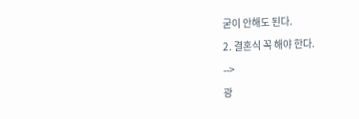굳이 안해도 된다.
2. 결혼식 꼭 해야 한다.
-->
광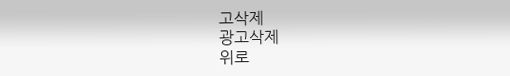고삭제
광고삭제
위로